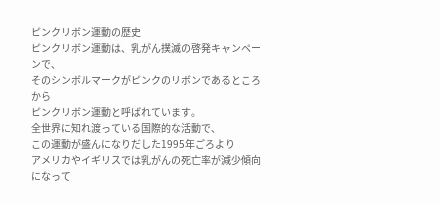ピンクリボン運動の歴史
ピンクリボン運動は、乳がん撲滅の啓発キャンペーンで、
そのシンボルマークがピンクのリボンであるところから
ピンクリボン運動と呼ばれています。
全世界に知れ渡っている国際的な活動で、
この運動が盛んになりだした1995年ごろより
アメリカやイギリスでは乳がんの死亡率が減少傾向になって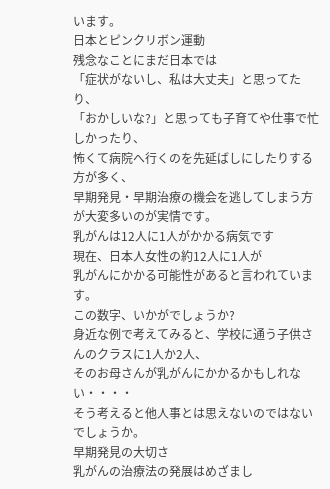います。
日本とピンクリボン運動
残念なことにまだ日本では
「症状がないし、私は大丈夫」と思ってたり、
「おかしいな?」と思っても子育てや仕事で忙しかったり、
怖くて病院へ行くのを先延ばしにしたりする方が多く、
早期発見・早期治療の機会を逃してしまう方が大変多いのが実情です。
乳がんは12人に1人がかかる病気です
現在、日本人女性の約12人に1人が
乳がんにかかる可能性があると言われています。
この数字、いかがでしょうか?
身近な例で考えてみると、学校に通う子供さんのクラスに1人か2人、
そのお母さんが乳がんにかかるかもしれない・・・・
そう考えると他人事とは思えないのではないでしょうか。
早期発見の大切さ
乳がんの治療法の発展はめざまし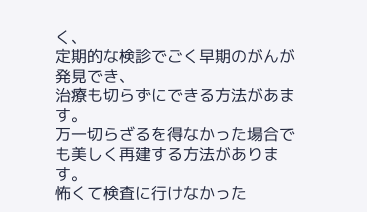く、
定期的な検診でごく早期のがんが発見でき、
治療も切らずにできる方法があます。
万一切らざるを得なかった場合でも美しく再建する方法があります。
怖くて検査に行けなかった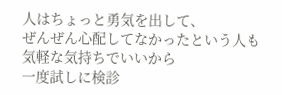人はちょっと勇気を出して、
ぜんぜん心配してなかったという人も気軽な気持ちでいいから
一度試しに検診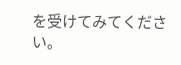を受けてみてください。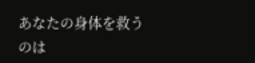あなたの身体を救うのは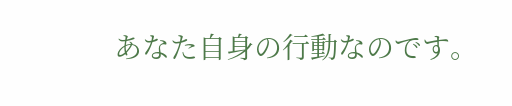あなた自身の行動なのです。